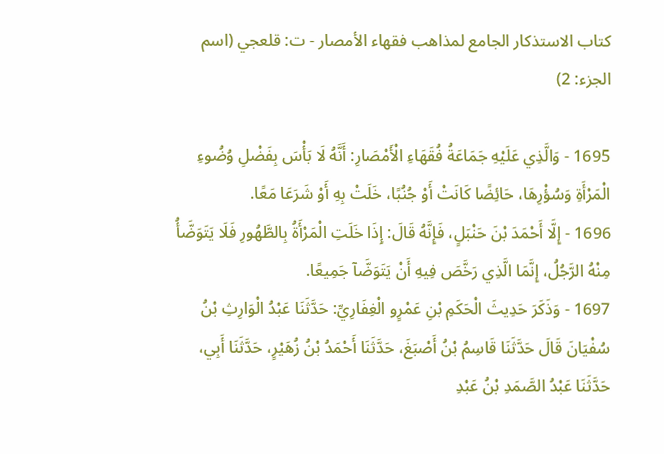كتاب الاستذكار الجامع لمذاهب فقهاء الأمصار - ت: قلعجي (اسم الجزء: 2)

1695 - وَالَّذِي عَلَيْهِ جَمَاعَةُ فُقَهَاءِ الْأَمْصَارِ: أَنَّهُ لَا بَأْسَ بِفَضْلِ وُضُوءِ الْمَرْأَةِ وَسُؤْرِهَا، حَائِضًا كَانَتْ أَوْ جُنُبًا، خَلَتْ بِهِ أَوْ شَرَعَا مَعًا.
1696 - إِلَّا أَحْمَدَ بْنَ حَنْبَلٍ، فَإِنَّهُ قَالَ: إِذَا خَلَتِ الْمَرْأَةُ بِالطَّهُورِ فَلَا يَتَوَضَّأُ مِنْهُ الرَّجُلُ، إِنَّمَا الَّذِي رَخَّصَ فِيهِ أَنْ يَتَوَضَّآ جَمِيعًا.
1697 - وَذَكَرَ حَدِيثَ الْحَكَمِ بْنِ عَمْرٍو الْغِفَارِيِّ: حَدَّثَنَا عَبْدُ الْوَارِثِ بْنُ سُفْيَانَ قَالَ حَدَّثَنَا قَاسِمُ بْنُ أَصْبَغَ، حَدَّثَنَا أَحْمَدُ بْنُ زُهَيْرٍ، حَدَّثَنَا أَبِي، حَدَّثَنَا عَبْدُ الصَّمَدِ بْنُ عَبْدِ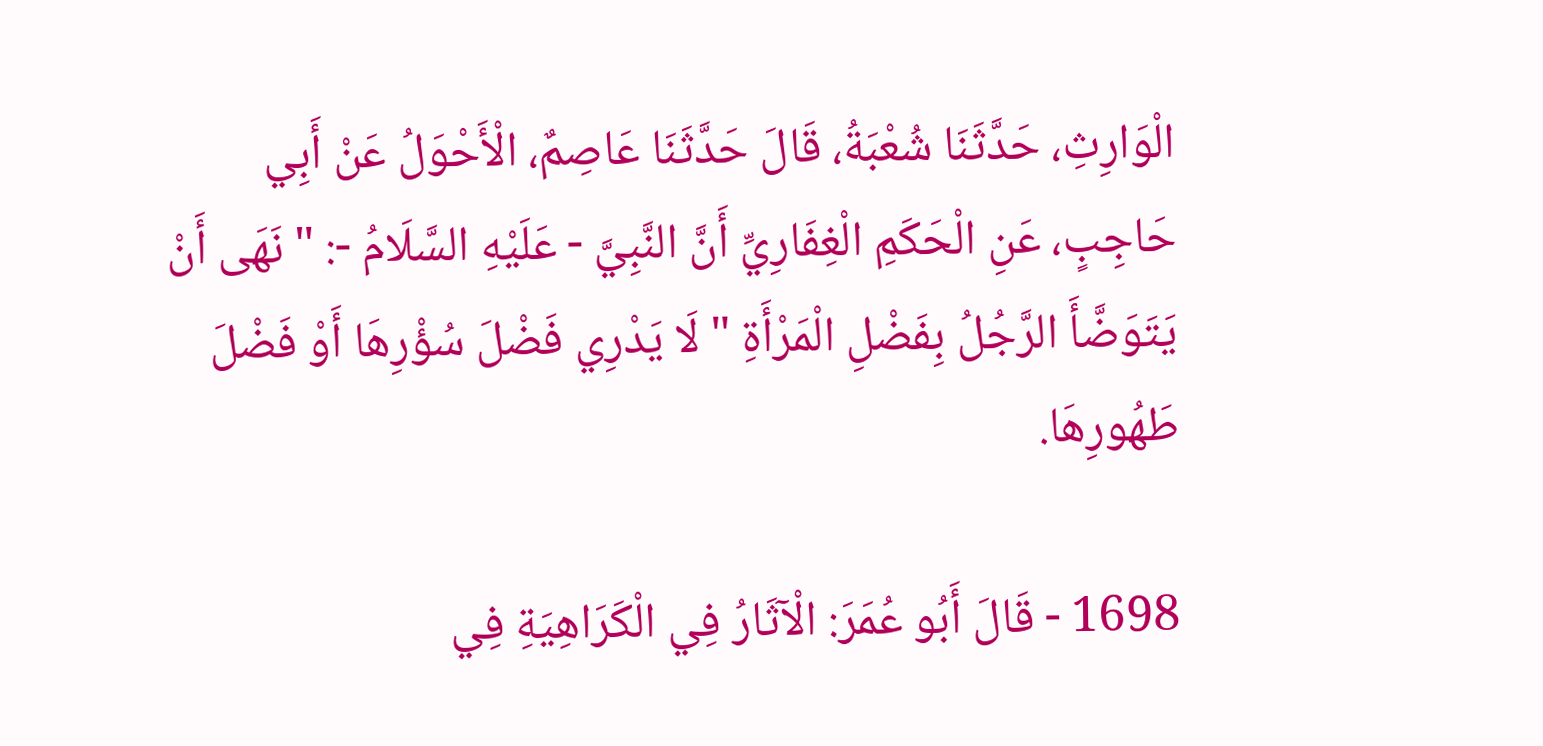الْوَارِثِ، حَدَّثَنَا شُعْبَةُ، قَالَ حَدَّثَنَا عَاصِمٌ، الْأَحْوَلُ عَنْ أَبِي حَاجِبٍ، عَنِ الْحَكَمِ الْغِفَارِيِّ أَنَّ النَّبِيَّ - عَلَيْهِ السَّلَامُ -: " نَهَى أَنْ يَتَوَضَّأَ الرَّجُلُ بِفَضْلِ الْمَرْأَةِ " لَا يَدْرِي فَضْلَ سُؤْرِهَا أَوْ فَضْلَ طَهُورِهَا.

1698 - قَالَ أَبُو عُمَرَ: الْآثَارُ فِي الْكَرَاهِيَةِ فِي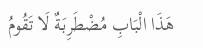هَذَا الْبَابِ مُضْطَرِبَةٌ لَا تَقُومُ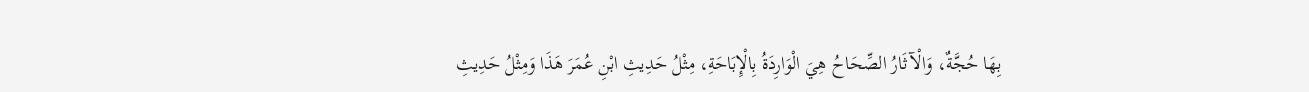بِهَا حُجَّةٌ، وَالْآثَارُ الصِّحَاحُ هِيَ الْوَارِدَةُ بِالْإِبَاحَةِ، مِثْلُ حَدِيثِ ابْنِ عُمَرَ هَذَا وَمِثْلُ حَدِيثِ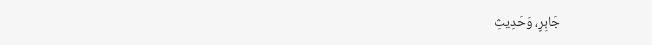جَابِرٍ، وَحَدِيثِ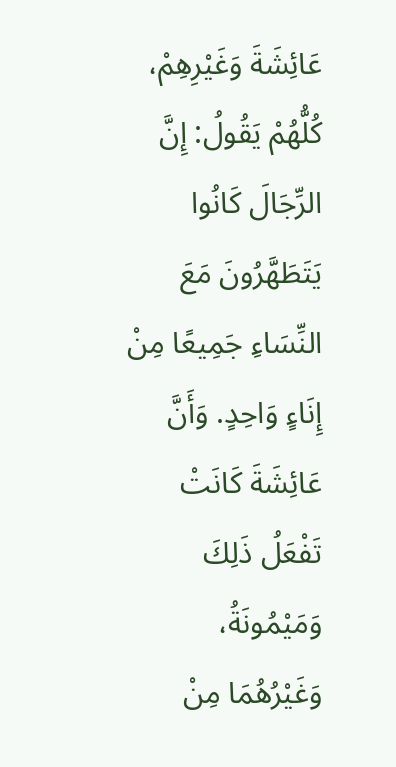عَائِشَةَ وَغَيْرِهِمْ، كُلُّهُمْ يَقُولُ: إِنَّ الرِّجَالَ كَانُوا يَتَطَهَّرُونَ مَعَ النِّسَاءِ جَمِيعًا مِنْ إِنَاءٍ وَاحِدٍ. وَأَنَّ عَائِشَةَ كَانَتْ تَفْعَلُ ذَلِكَ وَمَيْمُونَةُ، وَغَيْرُهُمَا مِنْ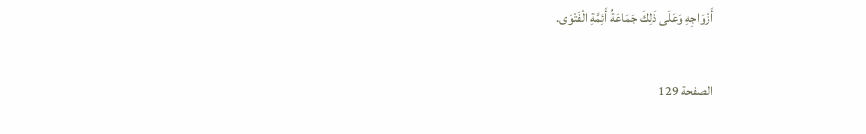أَزْوَاجِهِ وَعَلَى ذَلِكَ جَمَاعَةُ أَئِمَّةِ الْفَتْوَى.

الصفحة 129